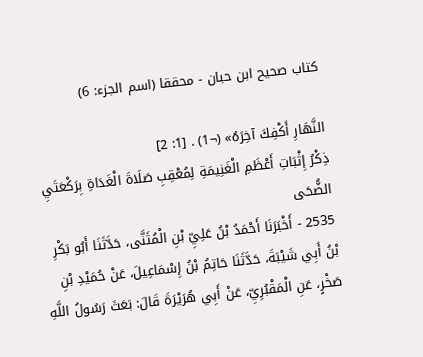كتاب صحيح ابن حبان - محققا (اسم الجزء: 6)

النَّهَارِ أَكْفِكَ آخِرَهُ» (¬1) . [1: 2]
ذِكْرُ إِثْبَاتِ أَعْظَمِ الْغَنِيمَةِ لِمُعْقِبِ صَلَاةَ الْغَدَاةِ بِرَكْعَتَيِ الضُّحَى
2535 - أَخْبَرَنَا أَحْمَدُ بْنُ عَلِيِّ بْنِ الْمُثَنَّى، حَدَّثَنَا أَبُو بَكْرِ بْنُ أَبِي شَيْبَةَ، حَدَّثَنَا حَاتِمُ بْنُ إِسْمَاعِيلَ، عَنْ حُمَيْدِ بْنِ صَخْرٍ، عَنِ الْمَقْبُرِيِّ، عَنْ أَبِي هُرَيْرَةَ قَالَ: بَعَثَ رَسُولُ اللَّهِ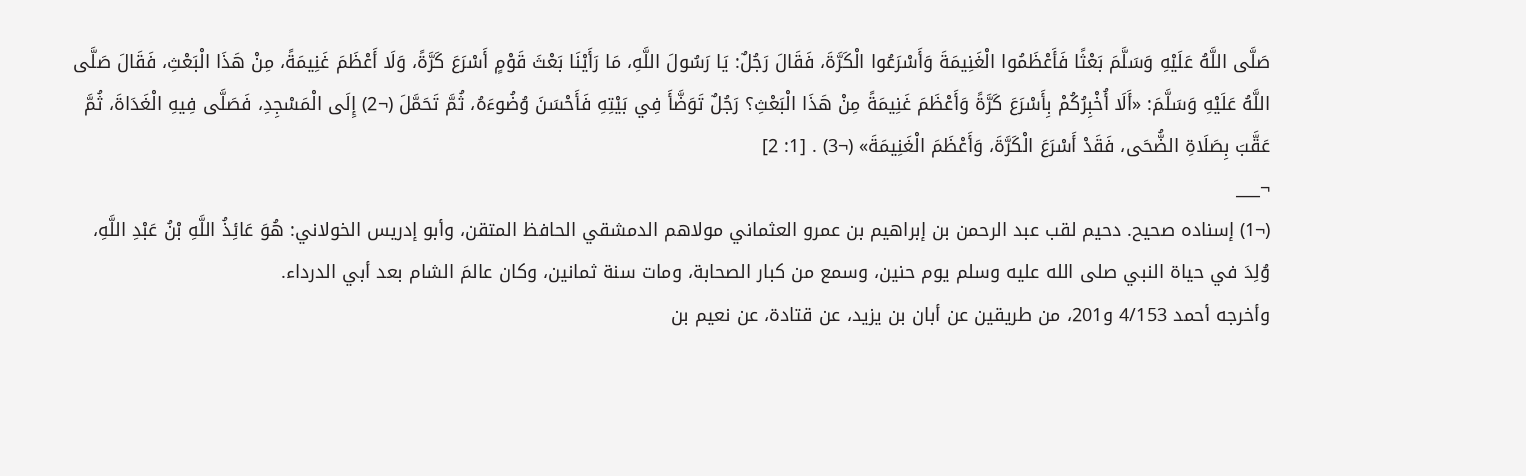صَلَّى اللَّهُ عَلَيْهِ وَسَلَّمَ بَعْثًا فَأَعْظَمُوا الْغَنِيمَةَ وَأَسْرَعُوا الْكَرَّةَ، فَقَالَ رَجُلٌ: يَا رَسُولَ اللَّهِ، مَا رَأَيْنَا بَعْثَ قَوْمٍ أَسْرَعَ كَرَّةً، وَلَا أَعْظَمَ غَنِيمَةً، مِنْ هَذَا الْبَعْثِ، فَقَالَ صَلَّى اللَّهُ عَلَيْهِ وَسَلَّمَ: «أَلَا أُخْبِرُكُمْ بِأَسْرَعَ كَرَّةً وَأَعْظَمَ غَنِيمَةً مِنْ هَذَا الْبَعْثِ؟ رَجُلٌ تَوَضَّأَ فِي بَيْتِهِ فَأَحْسَنَ وُضُوءَهُ، ثُمَّ تَحَمَّلَ (¬2) إِلَى الْمَسْجِدِ، فَصَلَّى فِيهِ الْغَدَاةَ، ثُمَّ عَقَّبَ بِصَلَاةِ الضُّحَى، فَقَدْ أَسْرَعَ الْكَرَّةَ، وَأَعْظَمَ الْغَنِيمَةَ» (¬3) . [1: 2]
¬___
(¬1) إسناده صحيح. دحيم لقب عبد الرحمن بن إبراهيم بن عمرو العثماني مولاهم الدمشقي الحافظ المتقن، وأبو إدريس الخولاني: هُوَ عَائِذُ اللَّهِ بْنُ عَبْدِ اللَّهِ، وُلِدَ في حياة النبي صلى الله عليه وسلم يوم حنين، وسمع من كبار الصحابة، ومات سنة ثمانين، وكان عالمَ الشام بعد أبي الدرداء.
وأخرجه أحمد 4/153 و201، من طريقين عن أبان بن يزيد، عن قتادة، عن نعيم بن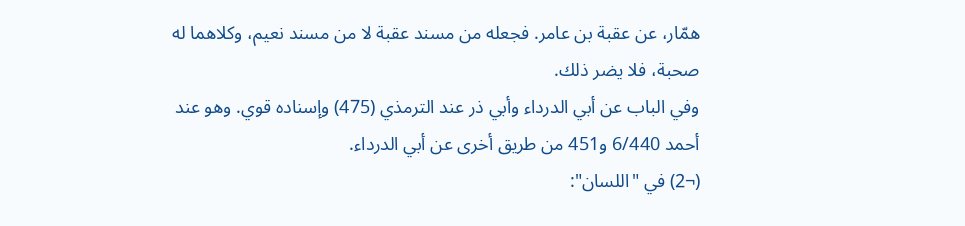همّار، عن عقبة بن عامر. فجعله من مسند عقبة لا من مسند نعيم، وكلاهما له صحبة، فلا يضر ذلك.
وفي الباب عن أبي الدرداء وأبي ذر عند الترمذي (475) وإسناده قوي. وهو عند أحمد 6/440 و451 من طريق أخرى عن أبي الدرداء.
(¬2) في "اللسان":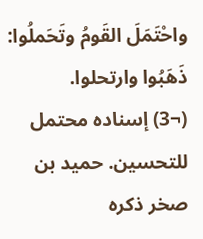واحْتَمَلَ القَومُ وتَحَملُوا: ذَهَبُوا وارتحلوا.
(¬3) إسناده محتمل للتحسين. حميد بن صخر ذكره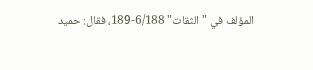المؤلف في "الثقات" 6/188-189، فقال: حميد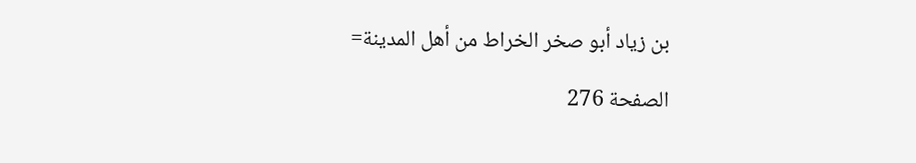بن زياد أبو صخر الخراط من أهل المدينة=

الصفحة 276